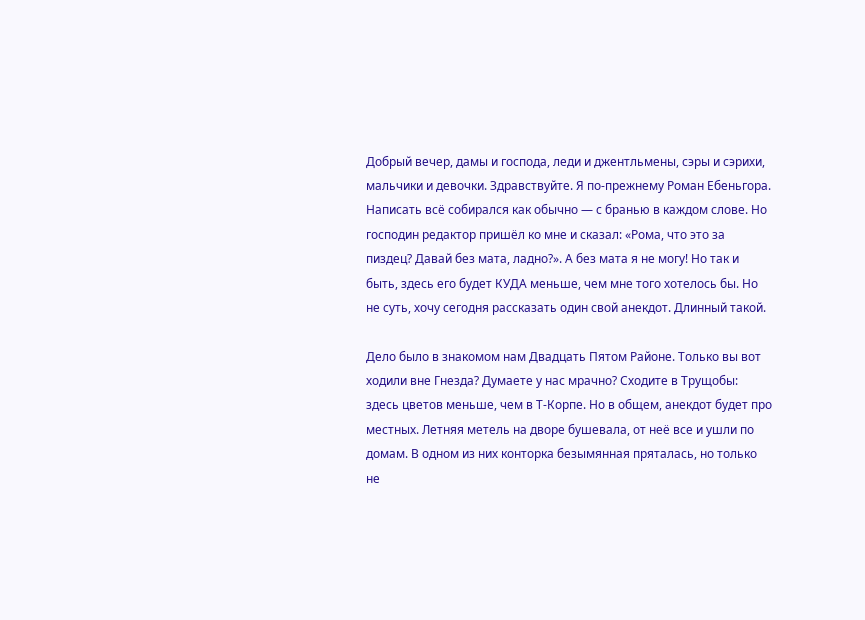Добрый вечер, дамы и господа, леди и джентльмены, сэры и сэрихи, мальчики и девочки. Здравствуйте. Я по-прежнему Роман Ебеньгора. Написать всё собирался как обычно — с бранью в каждом слове. Но господин редактор пришёл ко мне и сказал: «Рома, что это за пиздец? Давай без мата, ладно?». А без мата я не могу! Но так и быть, здесь его будет КУДА меньше, чем мне того хотелось бы. Но не суть, хочу сегодня рассказать один свой анекдот. Длинный такой.

Дело было в знакомом нам Двадцать Пятом Районе. Только вы вот ходили вне Гнезда? Думаете у нас мрачно? Сходите в Трущобы: здесь цветов меньше, чем в Т-Корпе. Но в общем, анекдот будет про местных. Летняя метель на дворе бушевала, от неё все и ушли по домам. В одном из них конторка безымянная пряталась, но только не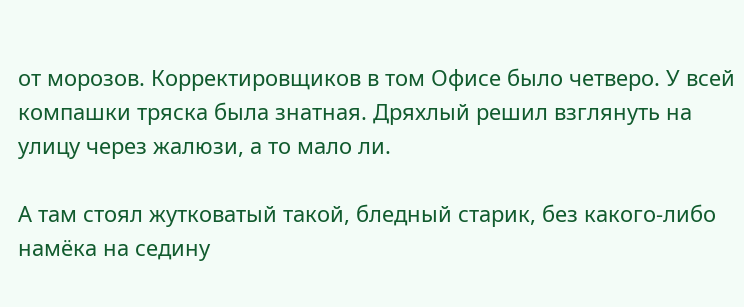от морозов. Корректировщиков в том Офисе было четверо. У всей компашки тряска была знатная. Дряхлый решил взглянуть на улицу через жалюзи, а то мало ли.

А там стоял жутковатый такой, бледный старик, без какого-либо намёка на седину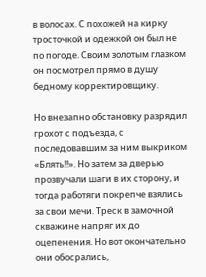в волосах. С похожей на кирку тросточкой и одежкой он был не по погоде. Своим золотым глазком он посмотрел прямо в душу бедному корректировщику.

Но внезапно обстановку разрядил грохот с подъезда, с последовавшим за ним выкриком «Блять!!». Но затем за дверью прозвучали шаги в их сторону, и тогда работяги покрепче взялись за свои мечи. Треск в замочной скважине напряг их до оцепенения. Но вот окончательно они обосрались,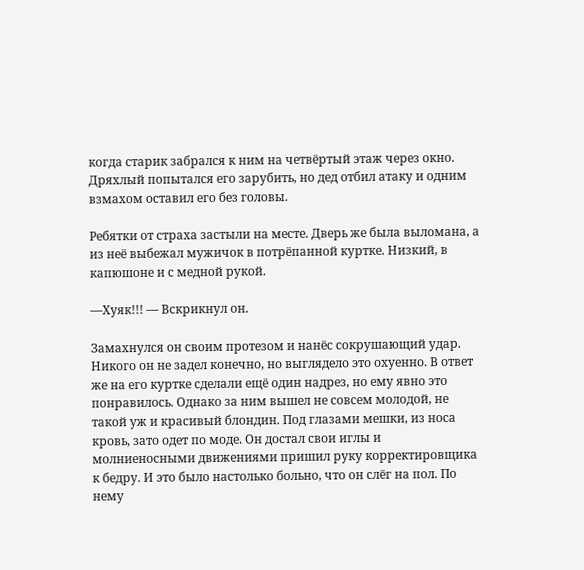когда старик забрался к ним на четвёртый этаж через окно. Дряхлый попытался его зарубить, но дед отбил атаку и одним взмахом оставил его без головы.

Ребятки от страха застыли на месте. Дверь же была выломана, а из неё выбежал мужичок в потрёпанной куртке. Низкий, в капюшоне и с медной рукой.

—Хуяк!!! — Вскрикнул он.

Замахнулся он своим протезом и нанёс сокрушающий удар. Никого он не задел конечно, но выглядело это охуенно. В ответ же на его куртке сделали ещё один надрез, но ему явно это понравилось. Однако за ним вышел не совсем молодой, не такой уж и красивый блондин. Под глазами мешки, из носа кровь, зато одет по моде. Он достал свои иглы и молниеносными движениями пришил руку корректировщика к бедру. И это было настолько больно, что он слёг на пол. По нему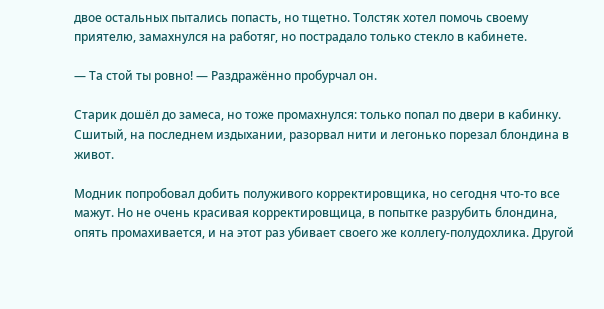двое остальных пытались попасть, но тщетно. Толстяк хотел помочь своему приятелю, замахнулся на работяг, но пострадало только стекло в кабинете.

— Та стой ты ровно! — Раздражённо пробурчал он.

Старик дошёл до замеса, но тоже промахнулся: только попал по двери в кабинку. Сшитый, на последнем издыхании, разорвал нити и легонько порезал блондина в живот.

Модник попробовал добить полуживого корректировщика, но сегодня что-то все мажут. Но не очень красивая корректировщица, в попытке разрубить блондина, опять промахивается, и на этот раз убивает своего же коллегу-полудохлика. Другой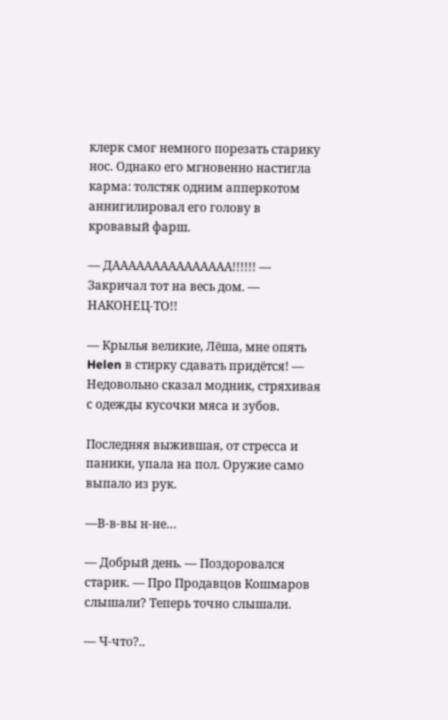клерк смог немного порезать старику нос. Однако его мгновенно настигла карма: толстяк одним апперкотом аннигилировал его голову в кровавый фарш.

— ДААААААААААААААА!!!!!! — Закричал тот на весь дом. — НАКОНЕЦ-ТО!!

— Крылья великие, Лёша, мне опять Helen в стирку сдавать придётся! — Недовольно сказал модник, стряхивая с одежды кусочки мяса и зубов.

Последняя выжившая, от стресса и паники, упала на пол. Оружие само выпало из рук.

—В-в-вы н-не…

— Добрый день. — Поздоровался старик. — Про Продавцов Кошмаров слышали? Теперь точно слышали.

— Ч-что?..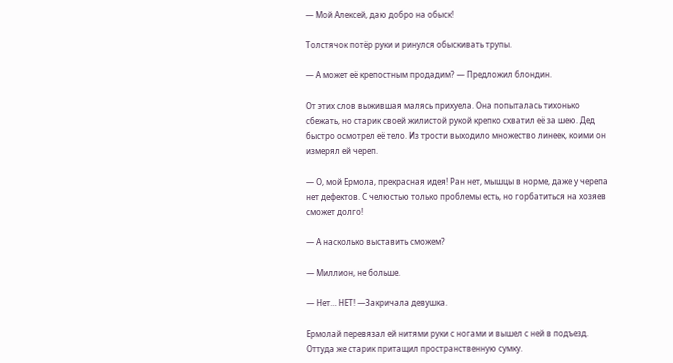— Мой Алексей, даю добро на обыск!

Толстячок потёр руки и ринулся обыскивать трупы.

— А может её крепостным продадим? — Предложил блондин.

От этих слов выжившая малясь прихуела. Она попыталась тихонько сбежать, но старик своей жилистой рукой крепко схватил её за шею. Дед быстро осмотрел её тело. Из трости выходило множество линеек, коими он измерял ей череп.

— О, мой Ермола, прекрасная идея! Ран нет, мышцы в норме, даже у черепа нет дефектов. С челюстью только проблемы есть, но горбатиться на хозяев сможет долго!

— А насколько выставить сможем?

— Миллион, не больше.

— Нет… НЕТ! —Закричала девушка.

Ермолай перевязал ей нитями руки с ногами и вышел с ней в подъезд. Оттуда же старик притащил пространственную сумку.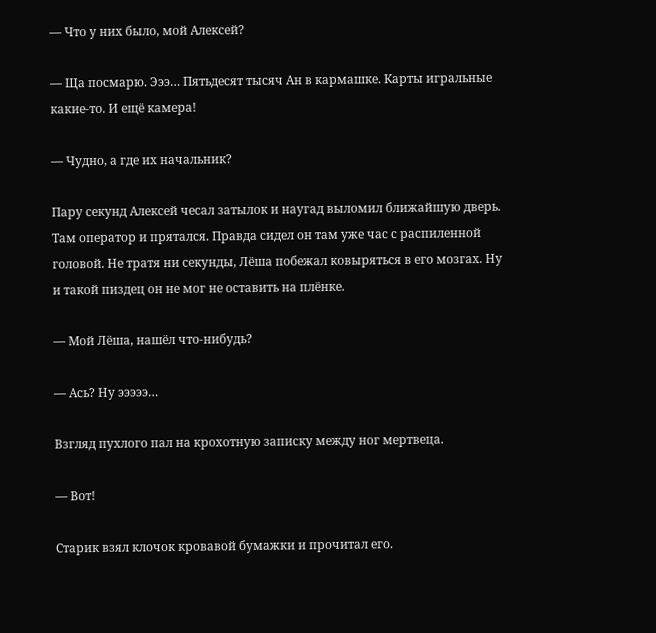— Что у них было, мой Алексей?

— Ща посмарю. Эээ… Пятьдесят тысяч Ан в кармашке. Карты игральные какие-то. И ещё камера!

— Чудно, а где их начальник?

Пару секунд Алексей чесал затылок и наугад выломил ближайшую дверь. Там оператор и прятался. Правда сидел он там уже час с распиленной головой. Не тратя ни секунды, Лёша побежал ковыряться в его мозгах. Ну и такой пиздец он не мог не оставить на плёнке.

— Мой Лёша, нашёл что-нибудь?

— Ась? Ну эээээ…

Взгляд пухлого пал на крохотную записку между ног мертвеца.

— Вот!

Старик взял клочок кровавой бумажки и прочитал его.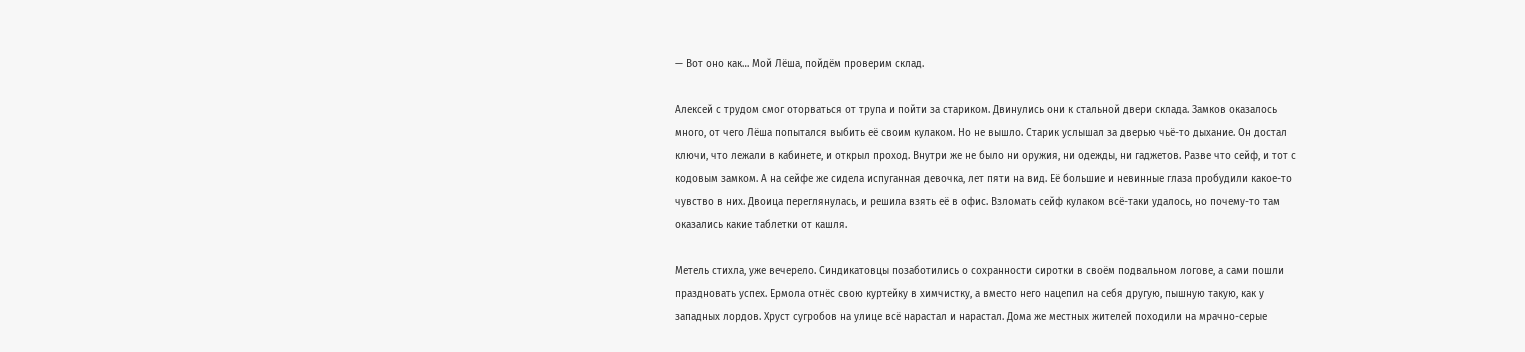— Вот оно как… Мой Лёша, пойдём проверим склад.

Алексей с трудом смог оторваться от трупа и пойти за стариком. Двинулись они к стальной двери склада. Замков оказалось много, от чего Лёша попытался выбить её своим кулаком. Но не вышло. Старик услышал за дверью чьё-то дыхание. Он достал ключи, что лежали в кабинете, и открыл проход. Внутри же не было ни оружия, ни одежды, ни гаджетов. Разве что сейф, и тот с кодовым замком. А на сейфе же сидела испуганная девочка, лет пяти на вид. Её большие и невинные глаза пробудили какое-то чувство в них. Двоица переглянулась, и решила взять её в офис. Взломать сейф кулаком всё-таки удалось, но почему-то там оказались какие таблетки от кашля.

Метель стихла, уже вечерело. Синдикатовцы позаботились о сохранности сиротки в своём подвальном логове, а сами пошли праздновать успех. Ермола отнёс свою куртейку в химчистку, а вместо него нацепил на себя другую, пышную такую, как у западных лордов. Хруст сугробов на улице всё нарастал и нарастал. Дома же местных жителей походили на мрачно-серые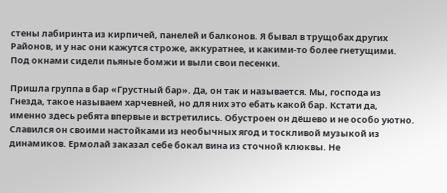стены лабиринта из кирпичей, панелей и балконов. Я бывал в трущобах других Районов, и у нас они кажутся строже, аккуратнее, и какими-то более гнетущими. Под окнами сидели пьяные бомжи и выли свои песенки.

Пришла группа в бар «Грустный бар». Да, он так и называется. Мы, господа из Гнезда, такое называем харчевней, но для них это ебать какой бар. Кстати да, именно здесь ребята впервые и встретились. Обустроен он дёшево и не особо уютно. Славился он своими настойками из необычных ягод и тоскливой музыкой из динамиков. Ермолай заказал себе бокал вина из сточной клюквы. Не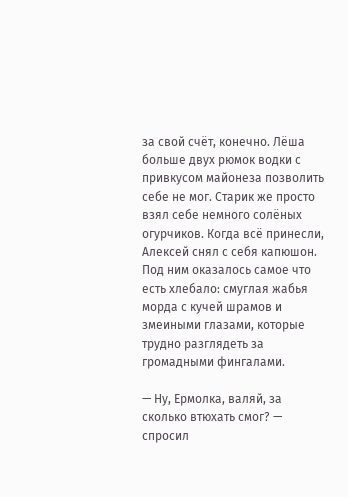за свой счёт, конечно. Лёша больше двух рюмок водки с привкусом майонеза позволить себе не мог. Старик же просто взял себе немного солёных огурчиков. Когда всё принесли, Алексей снял с себя капюшон. Под ним оказалось самое что есть хлебало: смуглая жабья морда с кучей шрамов и змеиными глазами, которые трудно разглядеть за громадными фингалами.

— Ну, Ермолка, валяй, за сколько втюхать смог? — спросил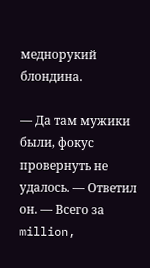меднорукий блондина.

— Да там мужики были, фокус провернуть не удалось. — Ответил он. — Всего за million,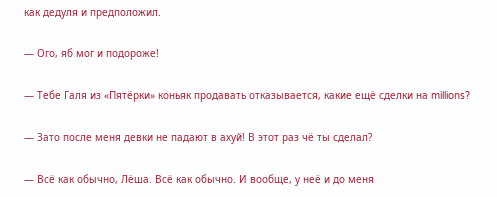как дедуля и предположил.

— Ого, яб мог и подороже!

— Тебе Галя из «Пятёрки» коньяк продавать отказывается, какие ещё сделки на millions?

— Зато после меня девки не падают в ахуй! В этот раз чё ты сделал?

— Всё как обычно, Лёша. Всё как обычно. И вообще, у неё и до меня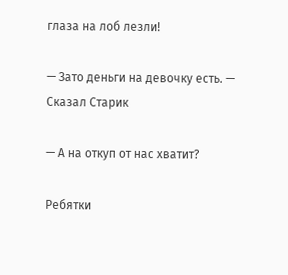глаза на лоб лезли!

— Зато деньги на девочку есть. — Сказал Старик

— А на откуп от нас хватит?

Ребятки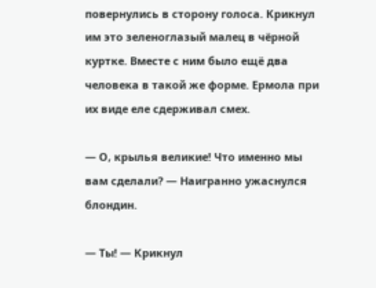повернулись в сторону голоса. Крикнул им это зеленоглазый малец в чёрной куртке. Вместе с ним было ещё два человека в такой же форме. Ермола при их виде еле сдерживал смех.

— О, крылья великие! Что именно мы вам сделали? — Наигранно ужаснулся блондин.

— Ты! — Крикнул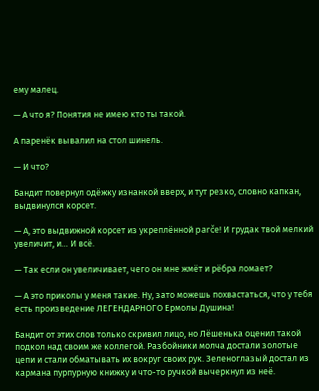ему малец.

— А что я? Понятия не имею кто ты такой.

А паренёк вывалил на стол шинель.

— И что?

Бандит повернул одёжку изнанкой вверх, и тут резко, словно капкан, выдвинулся корсет.

— А, это выдвижной корсет из укреплённой parčе! И грудак твой мелкий увеличит, и… И всё.

— Так если он увеличивает, чего он мне жмёт и рёбра ломает?

— А это приколы у меня такие. Ну, зато можешь похвастаться, что у тебя есть произведение ЛЕГЕНДАРНОГО Ермолы Душина!

Бандит от этих слов только скривил лицо, но Лёшенька оценил такой подкол над своим же коллегой. Разбойники молча достали золотые цепи и стали обматывать их вокруг своих рук. Зеленоглазый достал из кармана пурпурную книжку и что-то ручкой вычеркнул из неё.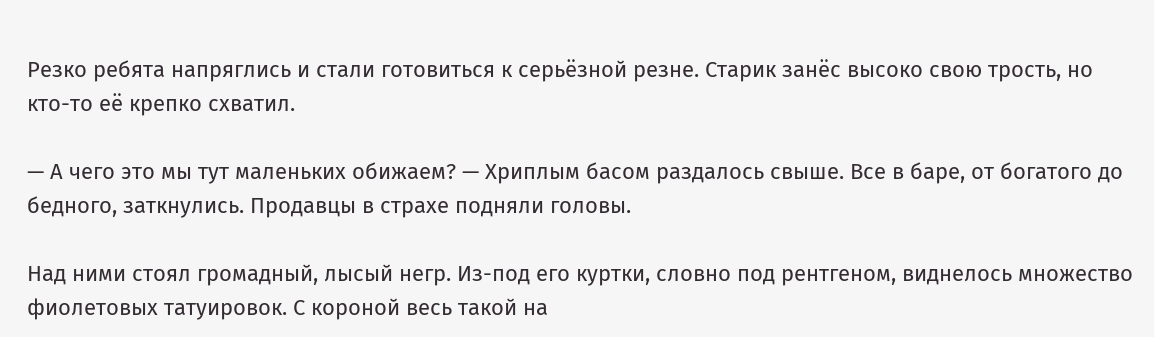Резко ребята напряглись и стали готовиться к серьёзной резне. Старик занёс высоко свою трость, но кто-то её крепко схватил.

— А чего это мы тут маленьких обижаем? — Хриплым басом раздалось свыше. Все в баре, от богатого до бедного, заткнулись. Продавцы в страхе подняли головы.

Над ними стоял громадный, лысый негр. Из-под его куртки, словно под рентгеном, виднелось множество фиолетовых татуировок. С короной весь такой на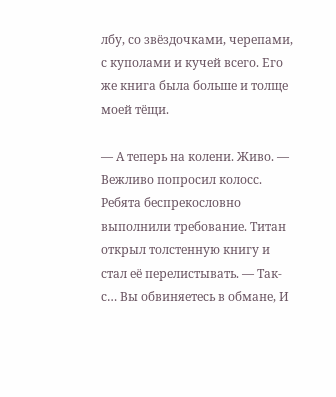лбу, со звёздочками, черепами, с куполами и кучей всего. Его же книга была больше и толще моей тёщи.

— А теперь на колени. Живо. — Вежливо попросил колосс. Ребята беспрекословно выполнили требование. Титан открыл толстенную книгу и стал её перелистывать. — Так-с… Вы обвиняетесь в обмане, И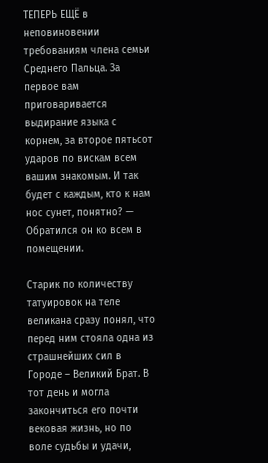ТЕПЕРЬ ЕЩЁ в неповиновении требованиям члена семьи Среднего Пальца. За первое вам приговаривается выдирание языка с корнем, за второе пятьсот ударов по вискам всем вашим знакомым. И так будет с каждым, кто к нам нос сунет, понятно? — Обратился он ко всем в помещении.

Старик по количеству татуировок на теле великана сразу понял, что перед ним стояла одна из страшнейших сил в Городе – Великий Брат. В тот день и могла закончиться его почти вековая жизнь, но по воле судьбы и удачи,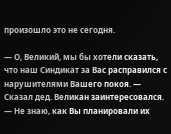произошло это не сегодня.

— О, Великий, мы бы хотели сказать, что наш Синдикат за Вас расправился с нарушителями Вашего покоя. — Сказал дед. Великан заинтересовался. — Не знаю, как Вы планировали их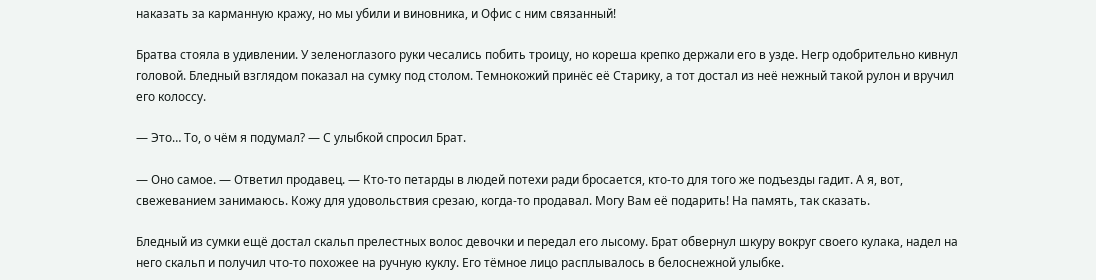наказать за карманную кражу, но мы убили и виновника, и Офис с ним связанный!

Братва стояла в удивлении. У зеленоглазого руки чесались побить троицу, но кореша крепко держали его в узде. Негр одобрительно кивнул головой. Бледный взглядом показал на сумку под столом. Темнокожий принёс её Старику, а тот достал из неё нежный такой рулон и вручил его колоссу.

— Это… То, о чём я подумал? — С улыбкой спросил Брат.

— Оно самое. — Ответил продавец. — Кто-то петарды в людей потехи ради бросается, кто-то для того же подъезды гадит. А я, вот, свежеванием занимаюсь. Кожу для удовольствия срезаю, когда-то продавал. Могу Вам её подарить! На память, так сказать.

Бледный из сумки ещё достал скальп прелестных волос девочки и передал его лысому. Брат обвернул шкуру вокруг своего кулака, надел на него скальп и получил что-то похожее на ручную куклу. Его тёмное лицо расплывалось в белоснежной улыбке.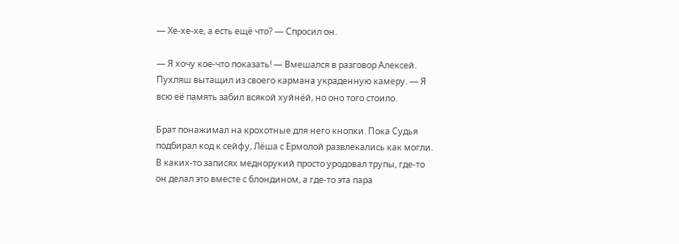— Хе-хе-хе, а есть ещё что? — Спросил он.

— Я хочу кое-что показать! — Вмешался в разговор Алексей. Пухляш вытащил из своего кармана украденную камеру. — Я всю её память забил всякой хуйнёй, но оно того стоило.

Брат понажимал на крохотные для него кнопки. Пока Судья подбирал код к сейфу, Лёша с Ермолой развлекались как могли. В каких-то записях меднорукий просто уродовал трупы, где-то он делал это вместе с блондином, а где-то эта пара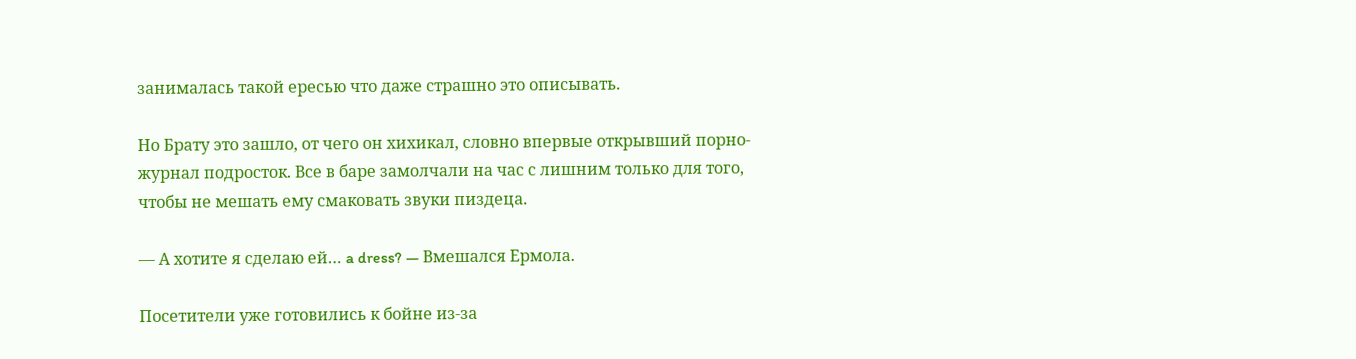занималась такой ересью что даже страшно это описывать.

Но Брату это зашло, от чего он хихикал, словно впервые открывший порно-журнал подросток. Все в баре замолчали на час с лишним только для того, чтобы не мешать ему смаковать звуки пиздеца.

— А хотите я сделаю ей… a dress? — Вмешался Ермола.

Посетители уже готовились к бойне из-за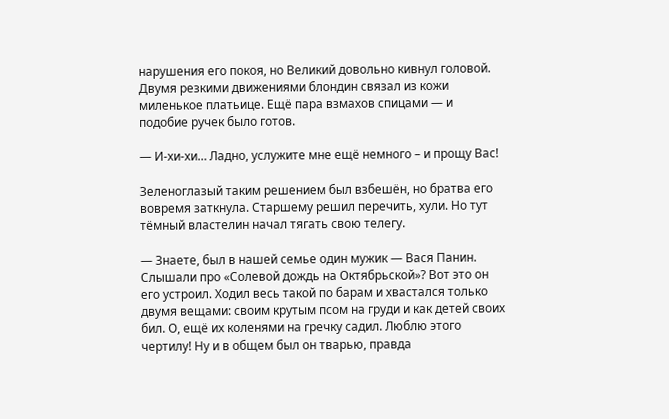нарушения его покоя, но Великий довольно кивнул головой. Двумя резкими движениями блондин связал из кожи миленькое платьице. Ещё пара взмахов спицами — и подобие ручек было готов.

— И-хи-хи… Ладно, услужите мне ещё немного – и прощу Вас!

Зеленоглазый таким решением был взбешён, но братва его вовремя заткнула. Старшему решил перечить, хули. Но тут тёмный властелин начал тягать свою телегу.

— Знаете, был в нашей семье один мужик — Вася Панин. Слышали про «Солевой дождь на Октябрьской»? Вот это он его устроил. Ходил весь такой по барам и хвастался только двумя вещами: своим крутым псом на груди и как детей своих бил. О, ещё их коленями на гречку садил. Люблю этого чертилу! Ну и в общем был он тварью, правда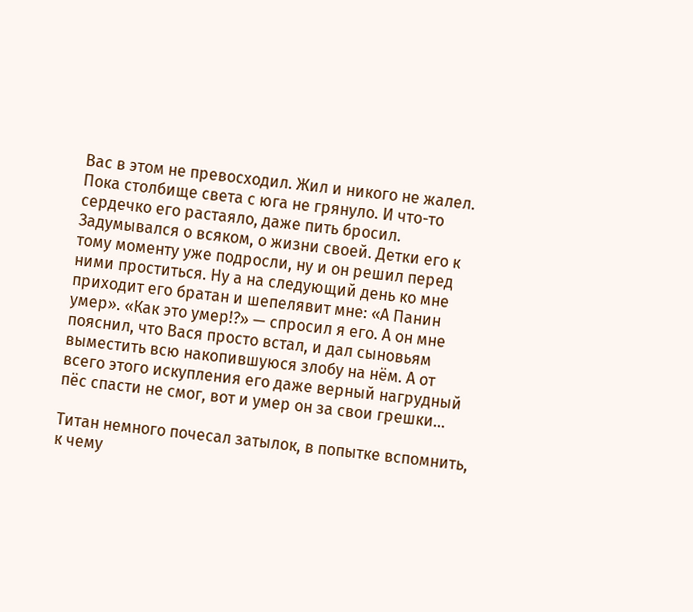Вас в этом не превосходил. Жил и никого не жалел. Пока столбище света с юга не грянуло. И что-то сердечко его растаяло, даже пить бросил. Задумывался о всяком, о жизни своей. Детки его к тому моменту уже подросли, ну и он решил перед ними проститься. Ну а на следующий день ко мне приходит его братан и шепелявит мне: «А Панин умер». «Как это умер!?» — спросил я его. А он мне пояснил, что Вася просто встал, и дал сыновьям выместить всю накопившуюся злобу на нём. А от всего этого искупления его даже верный нагрудный пёс спасти не смог, вот и умер он за свои грешки…

Титан немного почесал затылок, в попытке вспомнить, к чему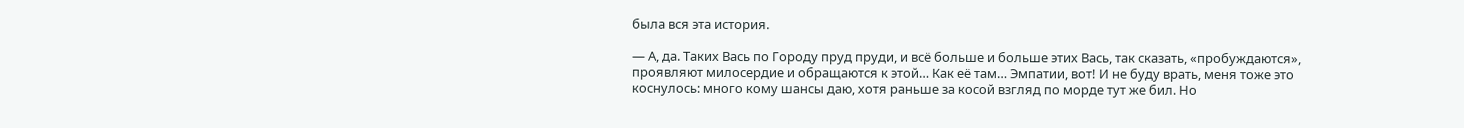была вся эта история.

— А, да. Таких Вась по Городу пруд пруди, и всё больше и больше этих Вась, так сказать, «пробуждаются», проявляют милосердие и обращаются к этой… Как её там… Эмпатии, вот! И не буду врать, меня тоже это коснулось: много кому шансы даю, хотя раньше за косой взгляд по морде тут же бил. Но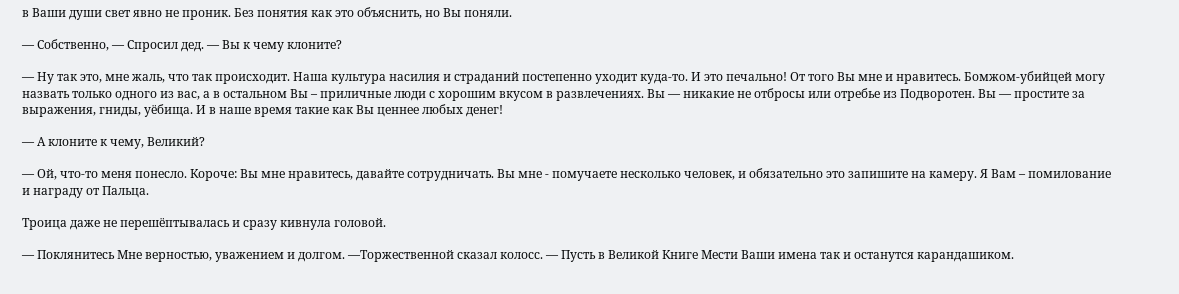в Ваши души свет явно не проник. Без понятия как это объяснить, но Вы поняли.

— Собственно, — Спросил дед. — Вы к чему клоните?

— Ну так это, мне жаль, что так происходит. Наша культура насилия и страданий постепенно уходит куда-то. И это печально! От того Вы мне и нравитесь. Бомжом-убийцей могу назвать только одного из вас, а в остальном Вы – приличные люди с хорошим вкусом в развлечениях. Вы — никакие не отбросы или отребье из Подворотен. Вы — простите за выражения, гниды, уёбища. И в наше время такие как Вы ценнее любых денег!

— А клоните к чему, Великий?

— Ой, что-то меня понесло. Короче: Вы мне нравитесь, давайте сотрудничать. Вы мне - помучаете несколько человек, и обязательно это запишите на камеру. Я Вам – помилование и награду от Пальца.

Троица даже не перешёптывалась и сразу кивнула головой.

— Поклянитесь Мне верностью, уважением и долгом. —Торжественной сказал колосс. — Пусть в Великой Книге Мести Ваши имена так и останутся карандашиком.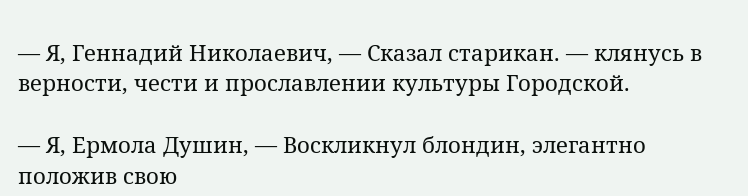— Я, Геннадий Николаевич, — Сказал старикан. — клянусь в верности, чести и прославлении культуры Городской.

— Я, Ермола Душин, — Воскликнул блондин, элегантно положив свою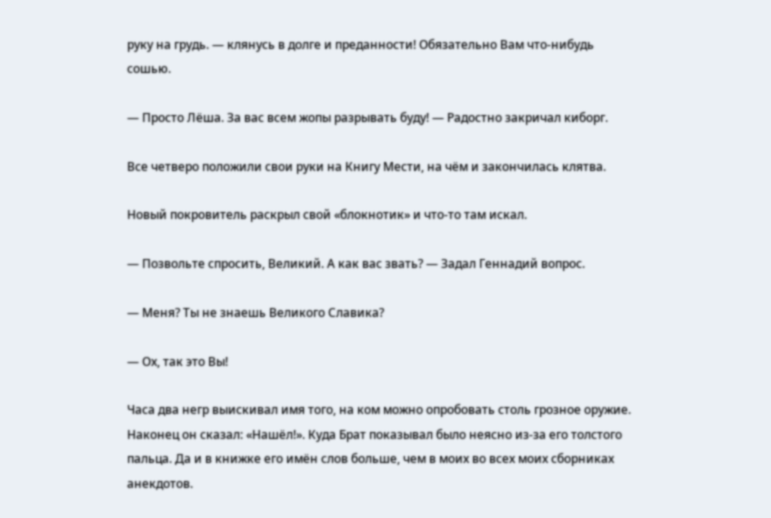руку на грудь. — клянусь в долге и преданности! Обязательно Вам что-нибудь сошью.

— Просто Лёша. За вас всем жопы разрывать буду! — Радостно закричал киборг.

Все четверо положили свои руки на Книгу Мести, на чём и закончилась клятва.

Новый покровитель раскрыл свой «блокнотик» и что-то там искал.

— Позвольте спросить, Великий. А как вас звать? — Задал Геннадий вопрос.

— Меня? Ты не знаешь Великого Славика?

— Ох, так это Вы!

Часа два негр выискивал имя того, на ком можно опробовать столь грозное оружие. Наконец он сказал: «Нашёл!». Куда Брат показывал было неясно из-за его толстого пальца. Да и в книжке его имён слов больше, чем в моих во всех моих сборниках анекдотов.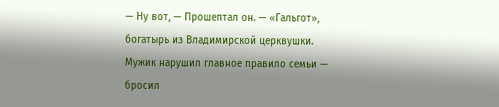— Ну вот, — Прошептал он. — «Гальгот», богатырь из Владимирской церквушки. Мужик нарушил главное правило семьи — бросил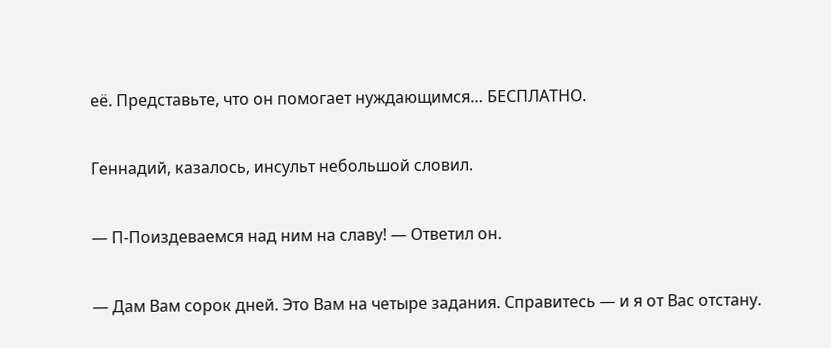её. Представьте, что он помогает нуждающимся… БЕСПЛАТНО.

Геннадий, казалось, инсульт небольшой словил.

— П-Поиздеваемся над ним на славу! — Ответил он.

— Дам Вам сорок дней. Это Вам на четыре задания. Справитесь — и я от Вас отстану.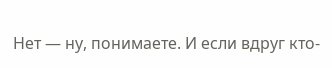Нет — ну, понимаете. И если вдруг кто-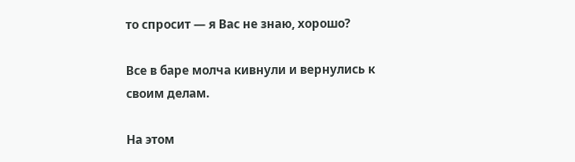то спросит — я Вас не знаю, хорошо?

Все в баре молча кивнули и вернулись к своим делам.

На этом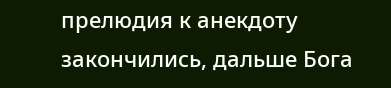прелюдия к анекдоту закончились, дальше Бога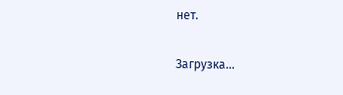нет.

Загрузка...